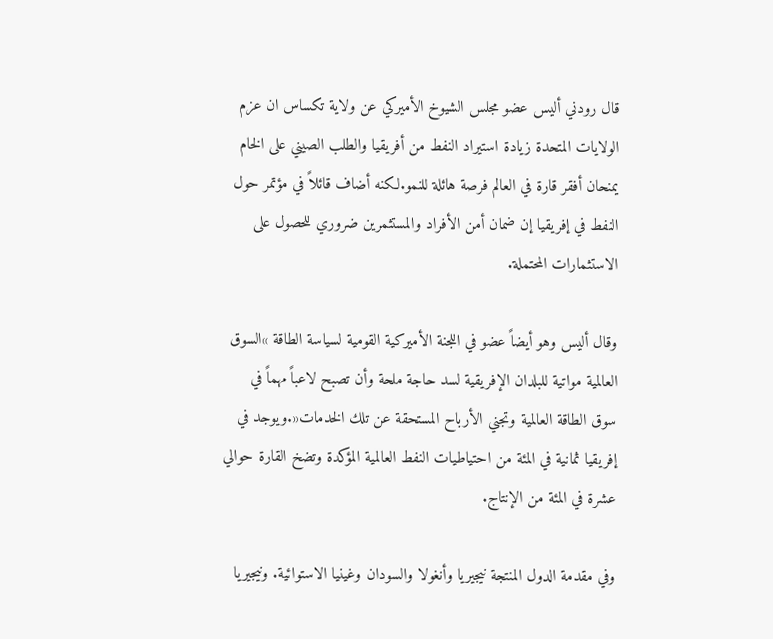قال رودني أليس عضو مجلس الشيوخ الأميركي عن ولاية تكساس ان عزم الولايات المتحدة زيادة استيراد النفط من أفريقيا والطلب الصيني على الخام يمنحان أفقر قارة في العالم فرصة هائلة للنمو.لكنه أضاف قائلاً في مؤتمر حول النفط في إفريقيا إن ضمان أمن الأفراد والمستثمرين ضروري للحصول على الاستثمارات المحتملة.

وقال أليس وهو أيضاً عضو في اللجنة الأميركية القومية لسياسة الطاقة »السوق العالمية مواتية للبلدان الإفريقية لسد حاجة ملحة وأن تصبح لاعباً مهماً في سوق الطاقة العالمية وتجني الأرباح المستحقة عن تلك الخدمات«.ويوجد في إفريقيا ثمانية في المئة من احتياطيات النفط العالمية المؤكدة وتضخ القارة حوالي عشرة في المئة من الإنتاج.

وفي مقدمة الدول المنتجة نيجيريا وأنغولا والسودان وغينيا الاستوائية. ونيجيريا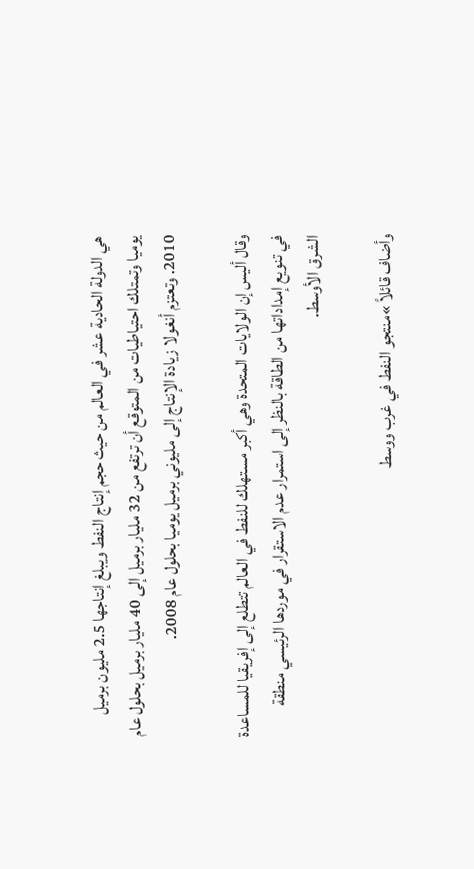هي الدولة الحادية عشر في العالم من حيث حجم إنتاج النفط ويبلغ إنتاجها 2.5 مليون برميل يوميا وتمتلك احتياطيات من المتوقع أن ترتفع من 32 مليار برميل إلى 40 مليار برميل بحلول عام 2010. وتعتزم أنغولا زيادة الإنتاج إلى مليوني برميل يوميا بحلول عام 2008.

وقال أليس إن الولايات المتحدة وهي أكبر مستهلك للنفط في العالم تتطلع إلى إفريقيا للمساعدة في تنويع إمداداتها من الطاقة بالنظر إلى استمرار عدم الاستقرار في موردها الرئيسي منطقة الشرق الأوسط.

وأضاف قائلاً »منتجو النفط في غرب ووسط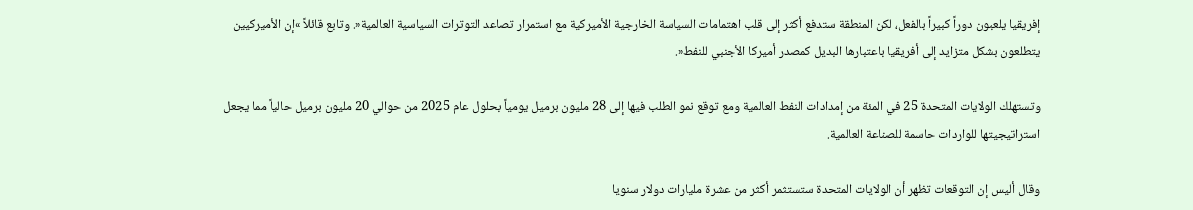إفريقيا يلعبون دوراً كبيراً بالفعل، لكن المنطقة ستدفع أكثر إلى قلب اهتمامات السياسة الخارجية الأميركية مع استمرار تصاعد التوترات السياسية العالمية«. وتابع قائلاً »إن الأميركيين يتطلعون بشكل متزايد إلى أفريقيا باعتبارها البديل كمصدر أميركا الأجنبي للنفط«.

وتستهلك الولايات المتحدة 25 في المئة من إمدادات النفط العالمية ومع توقع نمو الطلب فيها إلى 28 مليون برميل يومياً بحلول عام 2025 من حوالي 20 مليون برميل حالياً مما يجعل استراتيجيتها للواردات حاسمة للصناعة العالمية.

وقال أليس إن التوقعات تظهر أن الولايات المتحدة ستستثمر أكثر من عشرة مليارات دولار سنويا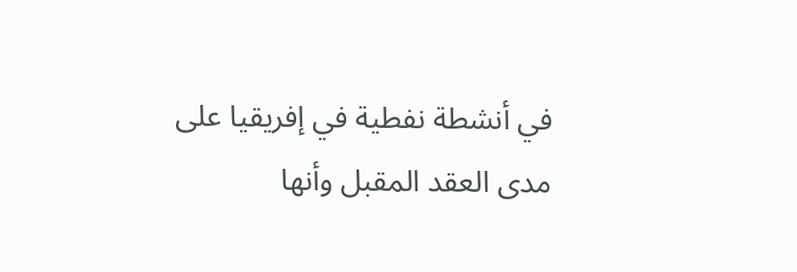في أنشطة نفطية في إفريقيا على مدى العقد المقبل وأنها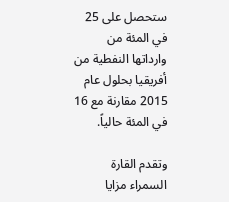ستحصل على 25 في المئة من وارداتها النفطية من أفريقيا بحلول عام 2015 مقارنة مع 16 في المئة حالياً.

وتقدم القارة السمراء مزايا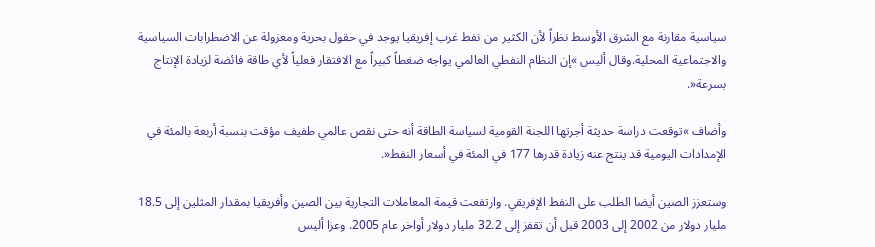سياسية مقارنة مع الشرق الأوسط نظراً لأن الكثير من نفط غرب إفريقيا يوجد في حقول بحرية ومعزولة عن الاضطرابات السياسية والاجتماعية المحلية.وقال أليس »إن النظام النفطي العالمي يواجه ضغطاً كبيراً مع الافتقار فعلياً لأي طاقة فائضة لزيادة الإنتاج بسرعة«.

وأضاف »توقعت دراسة حديثة أجرتها اللجنة القومية لسياسة الطاقة أنه حتى نقص عالمي طفيف مؤقت بنسبة أربعة بالمئة في الإمدادات اليومية قد ينتج عنه زيادة قدرها 177 في المئة في أسعار النفط«.

وستعزز الصين أيضا الطلب على النفط الإفريقي. وارتفعت قيمة المعاملات التجارية بين الصين وأفريقيا بمقدار المثلين إلى 18.5 مليار دولار من 2002 إلى 2003 قبل أن تقفز إلى 32.2 مليار دولار أواخر عام 2005. وعزا أليس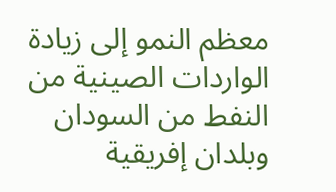معظم النمو إلى زيادة الواردات الصينية من النفط من السودان وبلدان إفريقية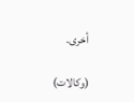أخرى.

(وكالات)